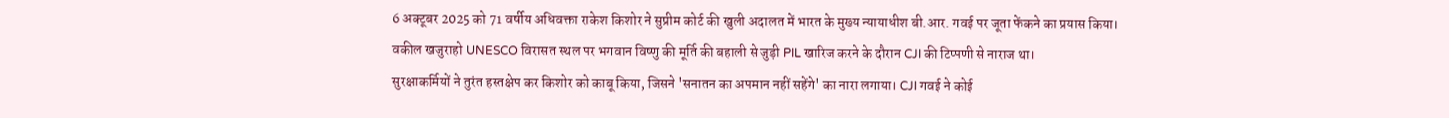6 अक्टूबर 2025 को 71 वर्षीय अधिवक्ता राकेश किशोर ने सुप्रीम कोर्ट की खुली अदालत में भारत के मुख्य न्यायाधीश बी.आर. गवई पर जूता फेंकने का प्रयास किया। वकील खजुराहो UNESCO विरासत स्थल पर भगवान विष्णु की मूर्ति की बहाली से जुड़ी PIL खारिज करने के दौरान CJI की टिप्पणी से नाराज था।
सुरक्षाकर्मियों ने तुरंत हस्तक्षेप कर किशोर को काबू किया, जिसने 'सनातन का अपमान नहीं सहेंगे' का नारा लगाया। CJI गवई ने कोई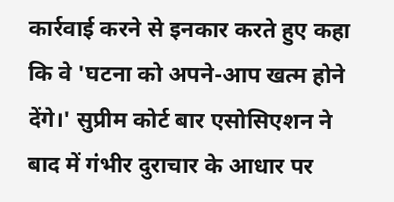कार्रवाई करने से इनकार करते हुए कहा कि वे 'घटना को अपने-आप खत्म होने देंगे।' सुप्रीम कोर्ट बार एसोसिएशन ने बाद में गंभीर दुराचार के आधार पर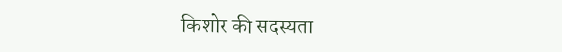किशोर की सदस्यता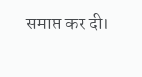समाप्त कर दी।